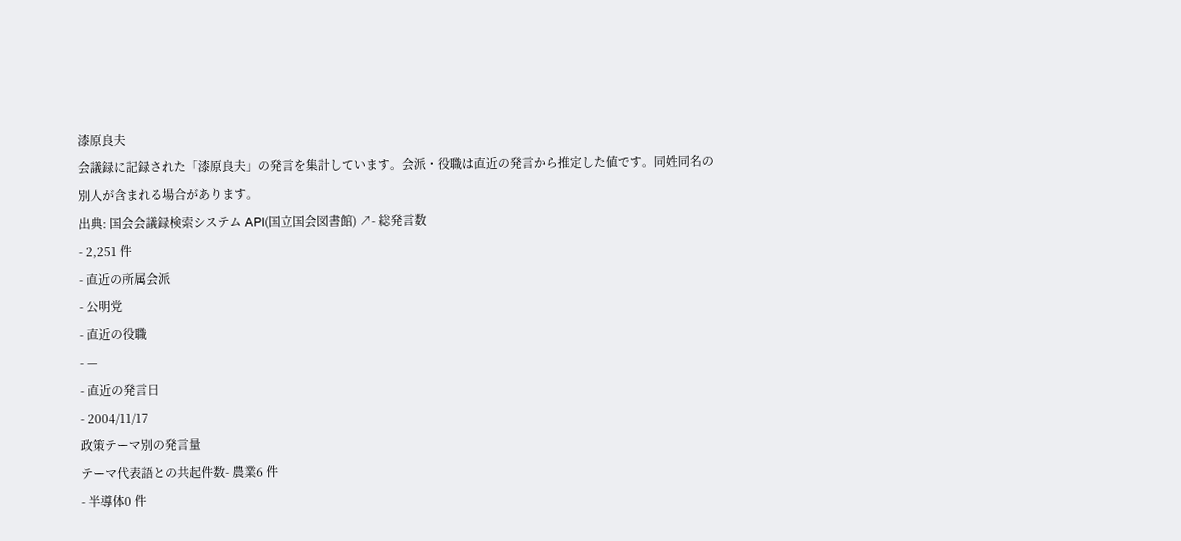漆原良夫
会議録に記録された「漆原良夫」の発言を集計しています。会派・役職は直近の発言から推定した値です。同姓同名の別人が含まれる場合があります。
出典: 国会会議録検索システム API(国立国会図書館) ↗- 総発言数
- 2,251 件
- 直近の所属会派
- 公明党
- 直近の役職
- —
- 直近の発言日
- 2004/11/17
政策テーマ別の発言量
テーマ代表語との共起件数- 農業6 件
- 半導体0 件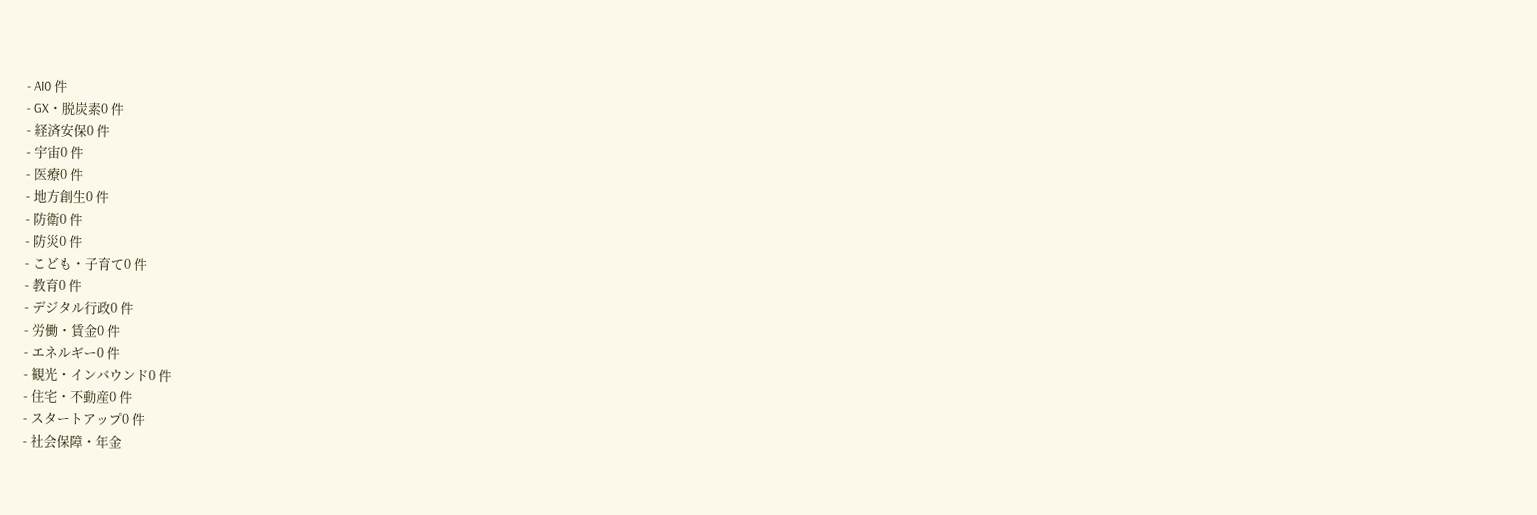- AI0 件
- GX・脱炭素0 件
- 経済安保0 件
- 宇宙0 件
- 医療0 件
- 地方創生0 件
- 防衛0 件
- 防災0 件
- こども・子育て0 件
- 教育0 件
- デジタル行政0 件
- 労働・賃金0 件
- エネルギー0 件
- 観光・インバウンド0 件
- 住宅・不動産0 件
- スタートアップ0 件
- 社会保障・年金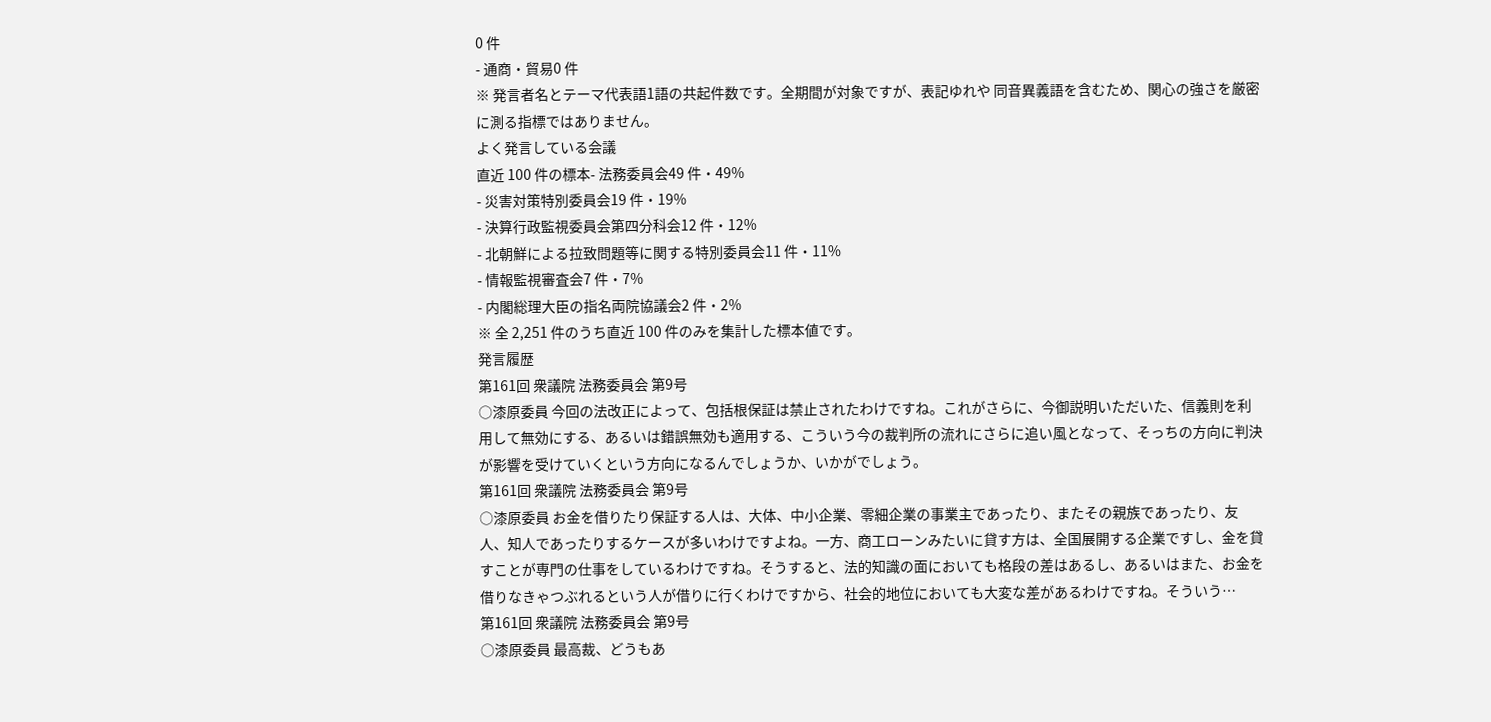0 件
- 通商・貿易0 件
※ 発言者名とテーマ代表語1語の共起件数です。全期間が対象ですが、表記ゆれや 同音異義語を含むため、関心の強さを厳密に測る指標ではありません。
よく発言している会議
直近 100 件の標本- 法務委員会49 件・49%
- 災害対策特別委員会19 件・19%
- 決算行政監視委員会第四分科会12 件・12%
- 北朝鮮による拉致問題等に関する特別委員会11 件・11%
- 情報監視審査会7 件・7%
- 内閣総理大臣の指名両院協議会2 件・2%
※ 全 2,251 件のうち直近 100 件のみを集計した標本値です。
発言履歴
第161回 衆議院 法務委員会 第9号
○漆原委員 今回の法改正によって、包括根保証は禁止されたわけですね。これがさらに、今御説明いただいた、信義則を利用して無効にする、あるいは錯誤無効も適用する、こういう今の裁判所の流れにさらに追い風となって、そっちの方向に判決が影響を受けていくという方向になるんでしょうか、いかがでしょう。
第161回 衆議院 法務委員会 第9号
○漆原委員 お金を借りたり保証する人は、大体、中小企業、零細企業の事業主であったり、またその親族であったり、友人、知人であったりするケースが多いわけですよね。一方、商工ローンみたいに貸す方は、全国展開する企業ですし、金を貸すことが専門の仕事をしているわけですね。そうすると、法的知識の面においても格段の差はあるし、あるいはまた、お金を借りなきゃつぶれるという人が借りに行くわけですから、社会的地位においても大変な差があるわけですね。そういう…
第161回 衆議院 法務委員会 第9号
○漆原委員 最高裁、どうもあ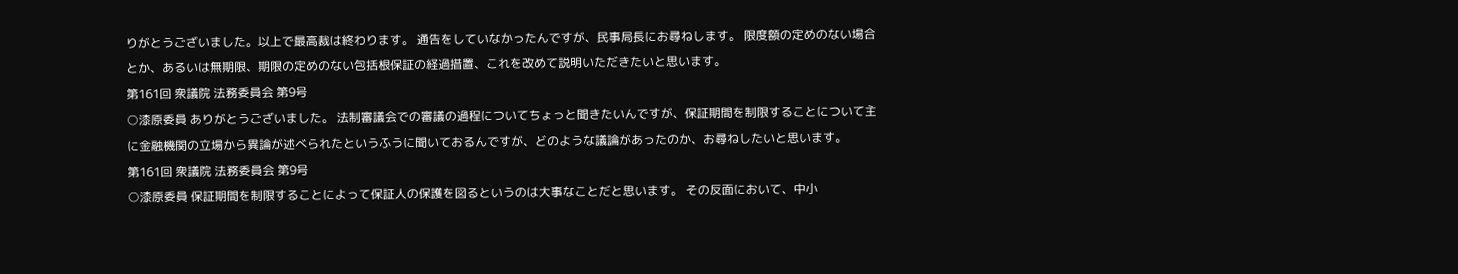りがとうございました。以上で最高裁は終わります。 通告をしていなかったんですが、民事局長にお尋ねします。 限度額の定めのない場合とか、あるいは無期限、期限の定めのない包括根保証の経過措置、これを改めて説明いただきたいと思います。
第161回 衆議院 法務委員会 第9号
○漆原委員 ありがとうございました。 法制審議会での審議の過程についてちょっと聞きたいんですが、保証期間を制限することについて主に金融機関の立場から異論が述べられたというふうに聞いておるんですが、どのような議論があったのか、お尋ねしたいと思います。
第161回 衆議院 法務委員会 第9号
○漆原委員 保証期間を制限することによって保証人の保護を図るというのは大事なことだと思います。 その反面において、中小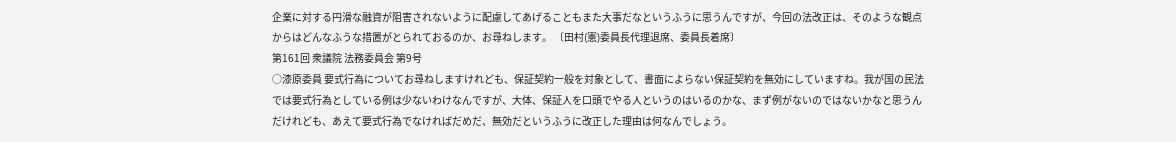企業に対する円滑な融資が阻害されないように配慮してあげることもまた大事だなというふうに思うんですが、今回の法改正は、そのような観点からはどんなふうな措置がとられておるのか、お尋ねします。 〔田村(憲)委員長代理退席、委員長着席〕
第161回 衆議院 法務委員会 第9号
○漆原委員 要式行為についてお尋ねしますけれども、保証契約一般を対象として、書面によらない保証契約を無効にしていますね。我が国の民法では要式行為としている例は少ないわけなんですが、大体、保証人を口頭でやる人というのはいるのかな、まず例がないのではないかなと思うんだけれども、あえて要式行為でなければだめだ、無効だというふうに改正した理由は何なんでしょう。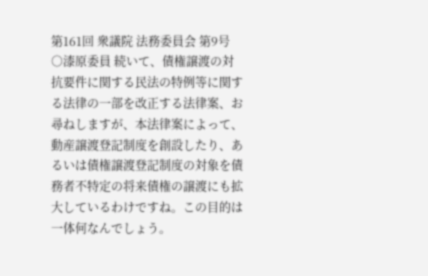第161回 衆議院 法務委員会 第9号
○漆原委員 続いて、債権譲渡の対抗要件に関する民法の特例等に関する法律の一部を改正する法律案、お尋ねしますが、本法律案によって、動産譲渡登記制度を創設したり、あるいは債権譲渡登記制度の対象を債務者不特定の将来債権の譲渡にも拡大しているわけですね。この目的は一体何なんでしょう。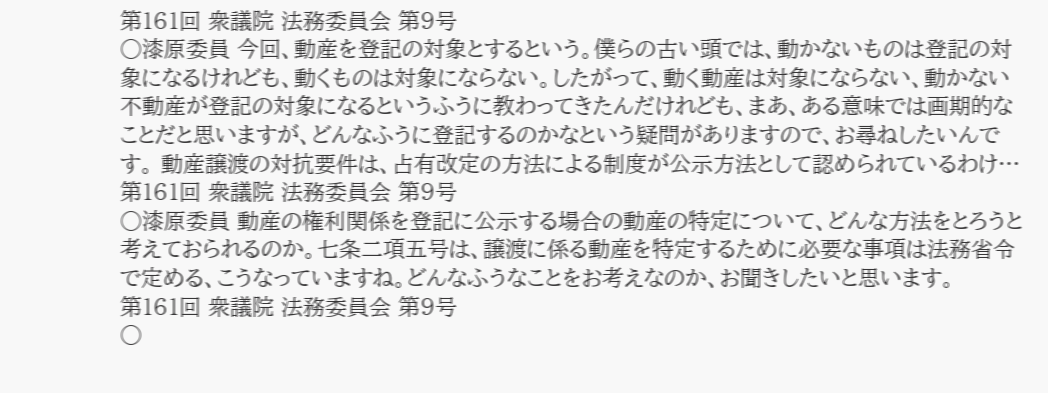第161回 衆議院 法務委員会 第9号
○漆原委員 今回、動産を登記の対象とするという。僕らの古い頭では、動かないものは登記の対象になるけれども、動くものは対象にならない。したがって、動く動産は対象にならない、動かない不動産が登記の対象になるというふうに教わってきたんだけれども、まあ、ある意味では画期的なことだと思いますが、どんなふうに登記するのかなという疑問がありますので、お尋ねしたいんです。 動産譲渡の対抗要件は、占有改定の方法による制度が公示方法として認められているわけ…
第161回 衆議院 法務委員会 第9号
○漆原委員 動産の権利関係を登記に公示する場合の動産の特定について、どんな方法をとろうと考えておられるのか。七条二項五号は、譲渡に係る動産を特定するために必要な事項は法務省令で定める、こうなっていますね。どんなふうなことをお考えなのか、お聞きしたいと思います。
第161回 衆議院 法務委員会 第9号
○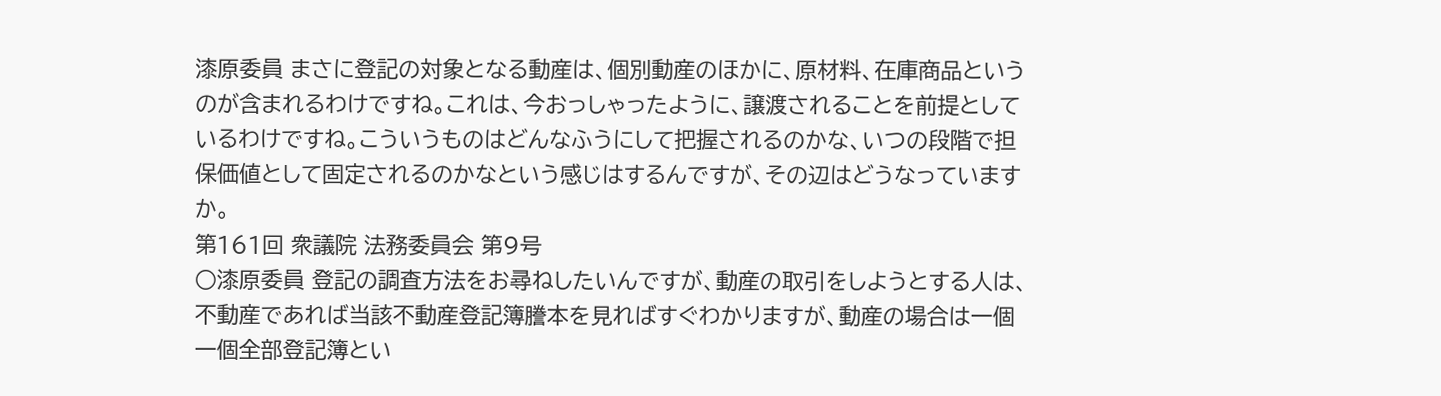漆原委員 まさに登記の対象となる動産は、個別動産のほかに、原材料、在庫商品というのが含まれるわけですね。これは、今おっしゃったように、譲渡されることを前提としているわけですね。こういうものはどんなふうにして把握されるのかな、いつの段階で担保価値として固定されるのかなという感じはするんですが、その辺はどうなっていますか。
第161回 衆議院 法務委員会 第9号
○漆原委員 登記の調査方法をお尋ねしたいんですが、動産の取引をしようとする人は、不動産であれば当該不動産登記簿謄本を見ればすぐわかりますが、動産の場合は一個一個全部登記簿とい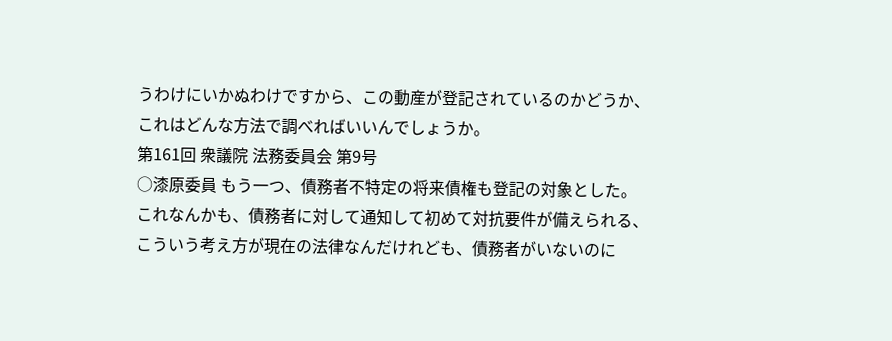うわけにいかぬわけですから、この動産が登記されているのかどうか、これはどんな方法で調べればいいんでしょうか。
第161回 衆議院 法務委員会 第9号
○漆原委員 もう一つ、債務者不特定の将来債権も登記の対象とした。これなんかも、債務者に対して通知して初めて対抗要件が備えられる、こういう考え方が現在の法律なんだけれども、債務者がいないのに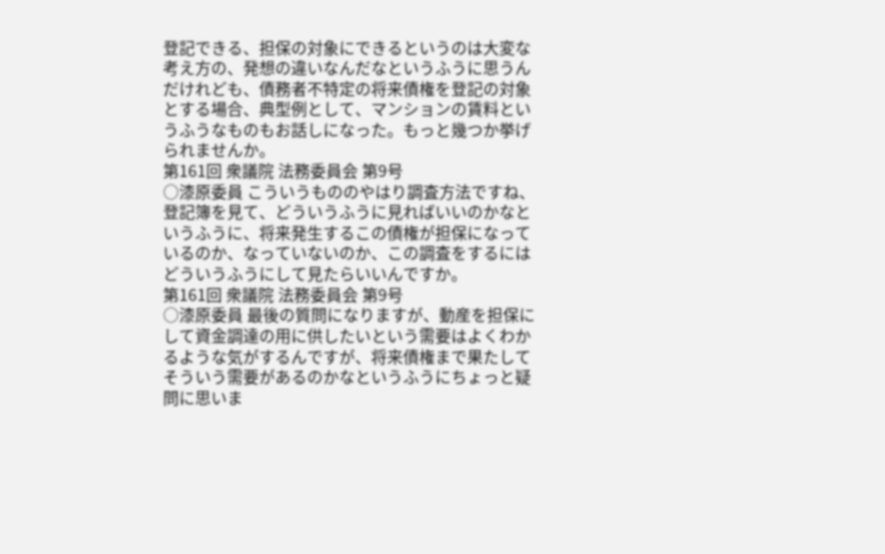登記できる、担保の対象にできるというのは大変な考え方の、発想の違いなんだなというふうに思うんだけれども、債務者不特定の将来債権を登記の対象とする場合、典型例として、マンションの賃料というふうなものもお話しになった。もっと幾つか挙げられませんか。
第161回 衆議院 法務委員会 第9号
○漆原委員 こういうもののやはり調査方法ですね、登記簿を見て、どういうふうに見ればいいのかなというふうに、将来発生するこの債権が担保になっているのか、なっていないのか、この調査をするにはどういうふうにして見たらいいんですか。
第161回 衆議院 法務委員会 第9号
○漆原委員 最後の質問になりますが、動産を担保にして資金調達の用に供したいという需要はよくわかるような気がするんですが、将来債権まで果たしてそういう需要があるのかなというふうにちょっと疑問に思いま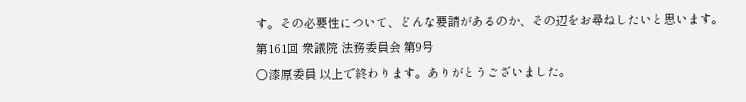す。その必要性について、どんな要請があるのか、その辺をお尋ねしたいと思います。
第161回 衆議院 法務委員会 第9号
○漆原委員 以上で終わります。ありがとうございました。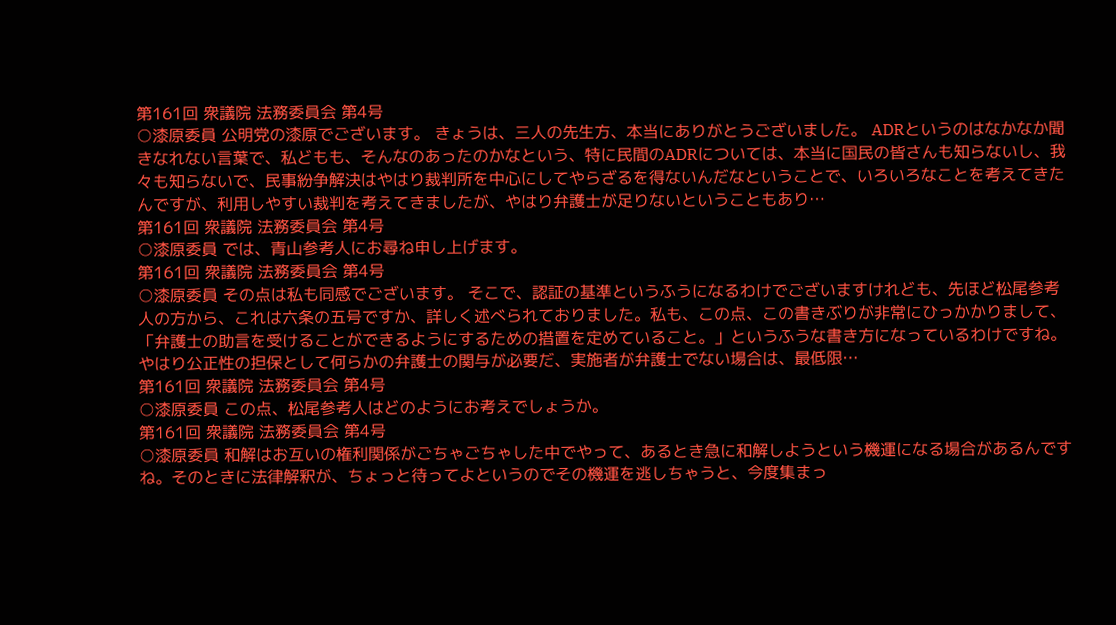第161回 衆議院 法務委員会 第4号
○漆原委員 公明党の漆原でございます。 きょうは、三人の先生方、本当にありがとうございました。 ADRというのはなかなか聞きなれない言葉で、私どもも、そんなのあったのかなという、特に民間のADRについては、本当に国民の皆さんも知らないし、我々も知らないで、民事紛争解決はやはり裁判所を中心にしてやらざるを得ないんだなということで、いろいろなことを考えてきたんですが、利用しやすい裁判を考えてきましたが、やはり弁護士が足りないということもあり…
第161回 衆議院 法務委員会 第4号
○漆原委員 では、青山参考人にお尋ね申し上げます。
第161回 衆議院 法務委員会 第4号
○漆原委員 その点は私も同感でございます。 そこで、認証の基準というふうになるわけでございますけれども、先ほど松尾参考人の方から、これは六条の五号ですか、詳しく述べられておりました。私も、この点、この書きぶりが非常にひっかかりまして、「弁護士の助言を受けることができるようにするための措置を定めていること。」というふうな書き方になっているわけですね。 やはり公正性の担保として何らかの弁護士の関与が必要だ、実施者が弁護士でない場合は、最低限…
第161回 衆議院 法務委員会 第4号
○漆原委員 この点、松尾参考人はどのようにお考えでしょうか。
第161回 衆議院 法務委員会 第4号
○漆原委員 和解はお互いの権利関係がごちゃごちゃした中でやって、あるとき急に和解しようという機運になる場合があるんですね。そのときに法律解釈が、ちょっと待ってよというのでその機運を逃しちゃうと、今度集まっ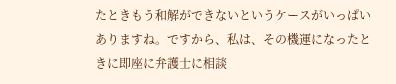たときもう和解ができないというケースがいっぱいありますね。ですから、私は、その機運になったときに即座に弁護士に相談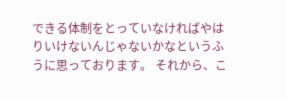できる体制をとっていなければやはりいけないんじゃないかなというふうに思っております。 それから、こ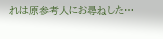れは原参考人にお尋ねした…